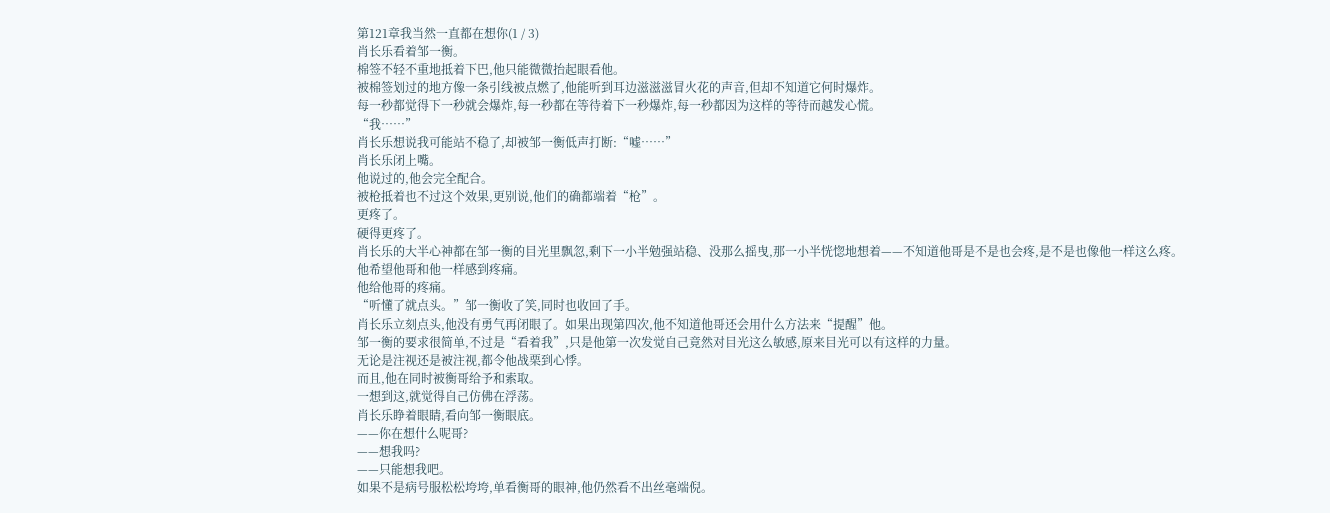第121章我当然一直都在想你(1 / 3)
肖长乐看着邹一衡。
棉签不轻不重地抵着下巴,他只能微微抬起眼看他。
被棉签划过的地方像一条引线被点燃了,他能听到耳边滋滋滋冒火花的声音,但却不知道它何时爆炸。
每一秒都觉得下一秒就会爆炸,每一秒都在等待着下一秒爆炸,每一秒都因为这样的等待而越发心慌。
“我……”
肖长乐想说我可能站不稳了,却被邹一衡低声打断:“嘘……”
肖长乐闭上嘴。
他说过的,他会完全配合。
被枪抵着也不过这个效果,更别说,他们的确都端着“枪”。
更疼了。
硬得更疼了。
肖长乐的大半心神都在邹一衡的目光里飘忽,剩下一小半勉强站稳、没那么摇曳,那一小半恍惚地想着——不知道他哥是不是也会疼,是不是也像他一样这么疼。
他希望他哥和他一样感到疼痛。
他给他哥的疼痛。
“听懂了就点头。”邹一衡收了笑,同时也收回了手。
肖长乐立刻点头,他没有勇气再闭眼了。如果出现第四次,他不知道他哥还会用什么方法来“提醒”他。
邹一衡的要求很简单,不过是“看着我”,只是他第一次发觉自己竟然对目光这么敏感,原来目光可以有这样的力量。
无论是注视还是被注视,都令他战栗到心悸。
而且,他在同时被衡哥给予和索取。
一想到这,就觉得自己仿佛在浮荡。
肖长乐睁着眼睛,看向邹一衡眼底。
——你在想什么呢哥?
——想我吗?
——只能想我吧。
如果不是病号服松松垮垮,单看衡哥的眼神,他仍然看不出丝毫端倪。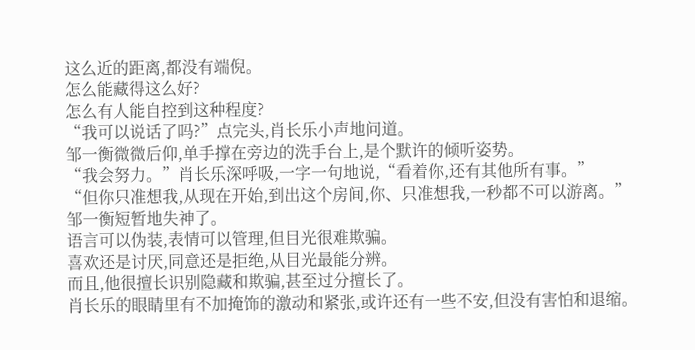这么近的距离,都没有端倪。
怎么能藏得这么好?
怎么有人能自控到这种程度?
“我可以说话了吗?”点完头,肖长乐小声地问道。
邹一衡微微后仰,单手撑在旁边的洗手台上,是个默许的倾听姿势。
“我会努力。”肖长乐深呼吸,一字一句地说,“看着你,还有其他所有事。”
“但你只准想我,从现在开始,到出这个房间,你、只准想我,一秒都不可以游离。”
邹一衡短暂地失神了。
语言可以伪装,表情可以管理,但目光很难欺骗。
喜欢还是讨厌,同意还是拒绝,从目光最能分辨。
而且,他很擅长识别隐藏和欺骗,甚至过分擅长了。
肖长乐的眼睛里有不加掩饰的激动和紧张,或许还有一些不安,但没有害怕和退缩。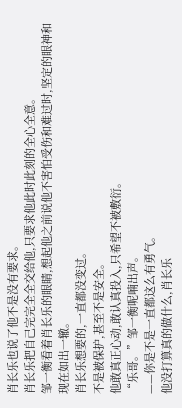肖长乐也说了他不是没有要求。
肖长乐把自己完完全全交给他,只要求他此时此刻的全心全意。
邹一衡看着肖长乐的眼睛,想起他之前说他不害怕受伤和难过时,坚定的眼神和现在如出一辙。
肖长乐想要的,一直都没变过。
不是被保护,甚至不是安全。
他敢真正心动,敢认真投入,只希望不被敷衍。
“乐哥。”邹一衡呢喃出声。
——你是不是一直都这么有勇气。
他没打算真的做什么,肖长乐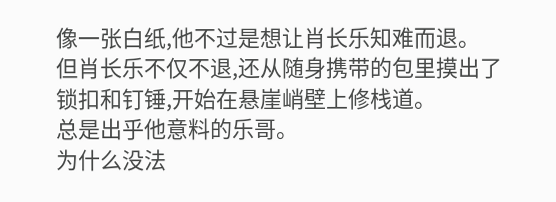像一张白纸,他不过是想让肖长乐知难而退。
但肖长乐不仅不退,还从随身携带的包里摸出了锁扣和钉锤,开始在悬崖峭壁上修栈道。
总是出乎他意料的乐哥。
为什么没法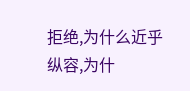拒绝,为什么近乎纵容,为什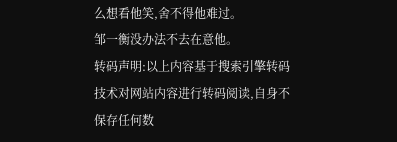么想看他笑,舍不得他难过。
邹一衡没办法不去在意他。
转码声明:以上内容基于搜索引擎转码技术对网站内容进行转码阅读,自身不保存任何数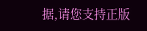据,请您支持正版